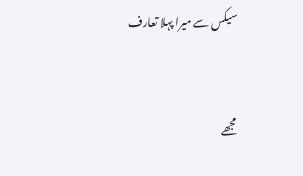سیکس سے میرا پہلا تعارف


مجھے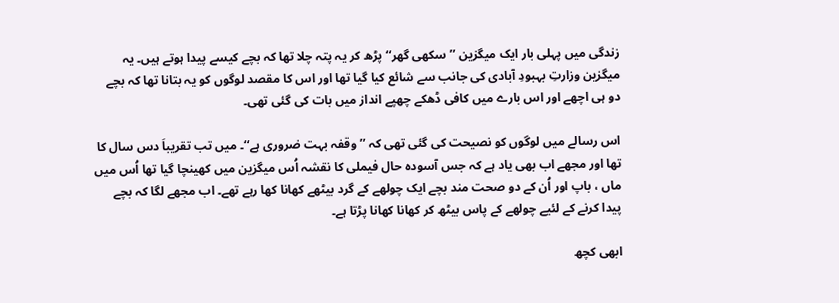زندگی میں پہلی بار ایک میگزین ’’سکھی گھر‘‘ پڑھ کر یہ پتہ چلا تھا کہ بچے کیسے پیدا ہوتے ہیں۔ یہ میگزین وزارتِ بہبودِ آبادی کی جانب سے شائع کیا گیا تھا اور اس کا مقصد لوگوں کو یہ بتانا تھا کہ بچے دو ہی اچھے اور اس بارے میں کافی ڈھکے چھپے انداز میں بات کی گئی تھی۔

اس رسالے میں لوگوں کو نصیحت کی گئی تھی کہ ’’ وقفہ بہت ضروری ہے‘‘۔ میں تب تقریباَ دس سال کا تھا اور مجھے اب بھی یاد ہے کہ جس آسودہ حال فیملی کا نقشہ اُس میگزین میں کھینچا گیا تھا اُس میں ماں ، باپ اور اُن کے دو صحت مند بچے ایک چولھے کے گرد بیٹھے کھانا کھا رہے تھے۔ اب مجھے لگا کہ بچے پیدا کرنے کے لئیے چولھے کے پاس بیٹھ کر کھانا کھانا پڑتا ہے۔

ابھی کچھ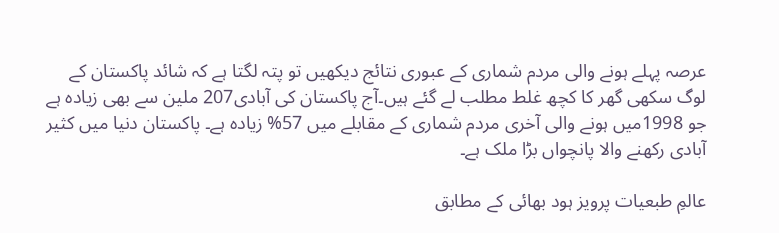عرصہ پہلے ہونے والی مردم شماری کے عبوری نتائج دیکھیں تو پتہ لگتا ہے کہ شائد پاکستان کے لوگ سکھی گھر کا کچھ غلط مطلب لے گئے ہیں۔آج پاکستان کی آبادی207 ملین سے بھی زیادہ ہے جو 1998میں ہونے والی آخری مردم شماری کے مقابلے میں 57% زیادہ ہے۔ پاکستان دنیا میں کثیر آبادی رکھنے والا پانچواں بڑا ملک ہے۔

عالمِ طبعیات پرویز ہود بھائی کے مطابق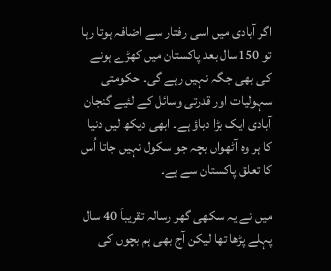اگر آبادی میں اسی رفتار سے اضافہ ہوتا رہا تو 150سال بعد پاکستان میں کھڑے ہونے کی بھی جگہ نہیں رہے گی۔ حکومتی سہولیات اور قدرتی وسائل کے لئیے گنجان آبادی ایک بڑا دباؤ ہے۔ ابھی دیکھ لیں دنیا کا ہر وہ آٹھواں بچہ جو سکول نہیں جاتا اُس کا تعلق پاکستان سے ہے۔

میں نے یہ سکھی گھر رسالہ تقریباَ 40 سال پہلے پڑھا تھا لیکن آج بھی ہم بچوں کی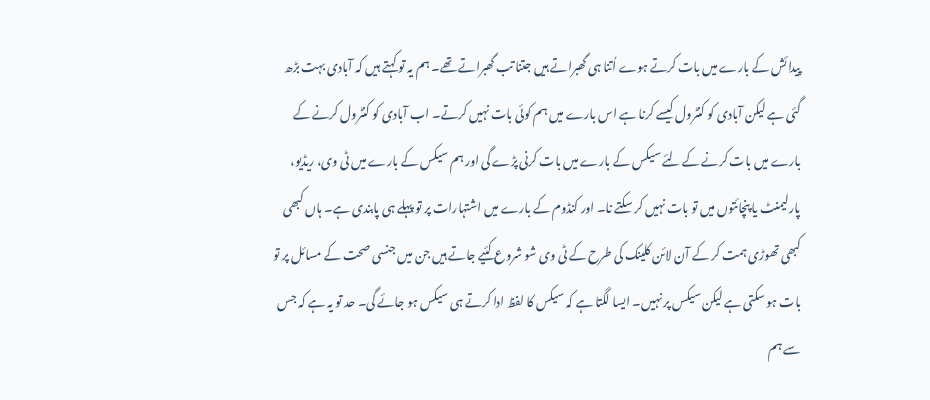پیدائش کے بارے میں بات کرتے ہوے اُتنا ہی گھبراتے ہیں جتنا تب گھبراتے تھے۔ ہم یہ تو کہتے ہیں کہ آبادی بہت بڑھ گئی ہے لیکن آبادی کو کنٹرول کیسے کرنا ہے اس بارے میں ہم کوئی بات نہیں کرتے۔ اب آبادی کو کنٹرول کرنے کے بارے میں بات کرنے کے لئے سیکس کے بارے میں بات کرنی پڑے گی اور ہم سیکس کے بارے میں ٹی وی، ریڈیو، پارلیمنٹ یا پنچائتوں میں تو بات نہیں کر سکتے نا۔ اور کنڈوم کے بارے میں اشتہارات پر تو پہلے ہی پابندی ہے۔ ہاں کبھی کبھی تھوڑی ہمت کر کے آن لائن کلینک کی طرح کے ٹی وی شو شروع کئیے جاتے ہیں جن میں جنسی صحت کے مسائل پر تو بات ہو سکتی ہے لیکن سیکس پر نہیں۔ ایسا لگتا ہے کہ سیکس کا لفظ ادا کرتے ہی سیکس ہو جائے گی۔ حد تو یہ ہے کہ جس سے ہم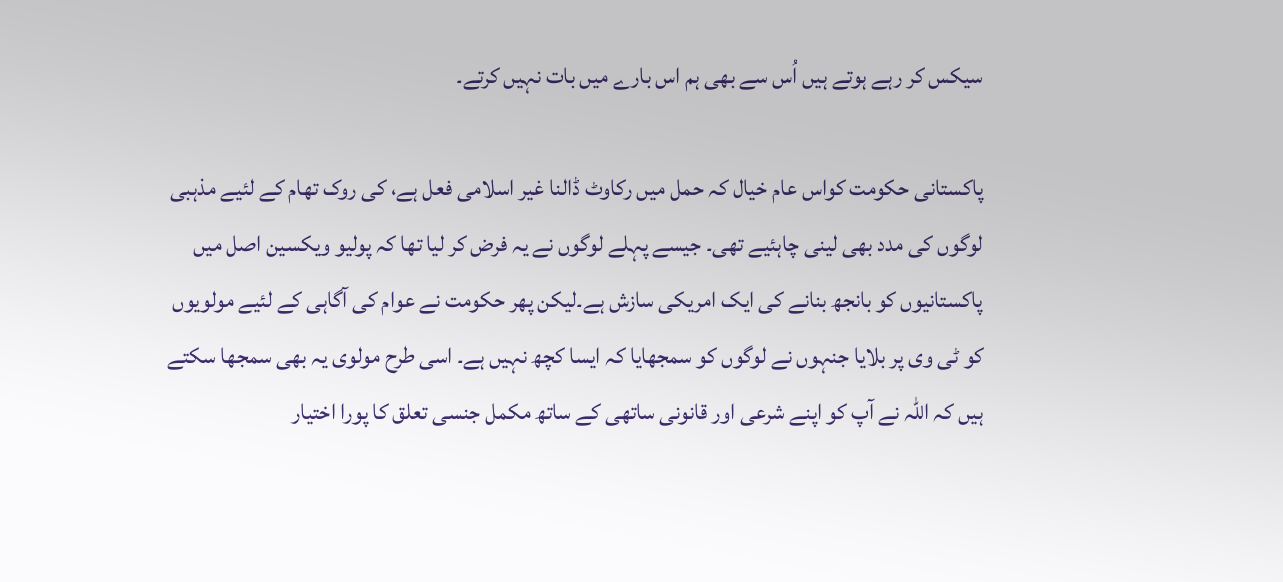سیکس کر رہے ہوتے ہیں اُس سے بھی ہم اس بارے میں بات نہیں کرتے۔

پاکستانی حکومت کواس عام خیال کہ حمل میں رکاوٹ ڈالنا غیر اسلامی فعل ہے، کی روک تھام کے لئیے مذہبی لوگوں کی مدد بھی لینی چاہئیے تھی۔ جیسے پہلے لوگوں نے یہ فرض کر لیا تھا کہ پولیو ویکسین اصل میں پاکستانیوں کو بانجھ بنانے کی ایک امریکی سازش ہے۔لیکن پھر حکومت نے عوام کی آگاہی کے لئیے مولویوں کو ٹی وی پر بلایا جنہوں نے لوگوں کو سمجھایا کہ ایسا کچھ نہیں ہے۔ اسی طرح مولوی یہ بھی سمجھا سکتے ہیں کہ اللہ نے آپ کو اپنے شرعی اور قانونی ساتھی کے ساتھ مکمل جنسی تعلق کا پورا اختیار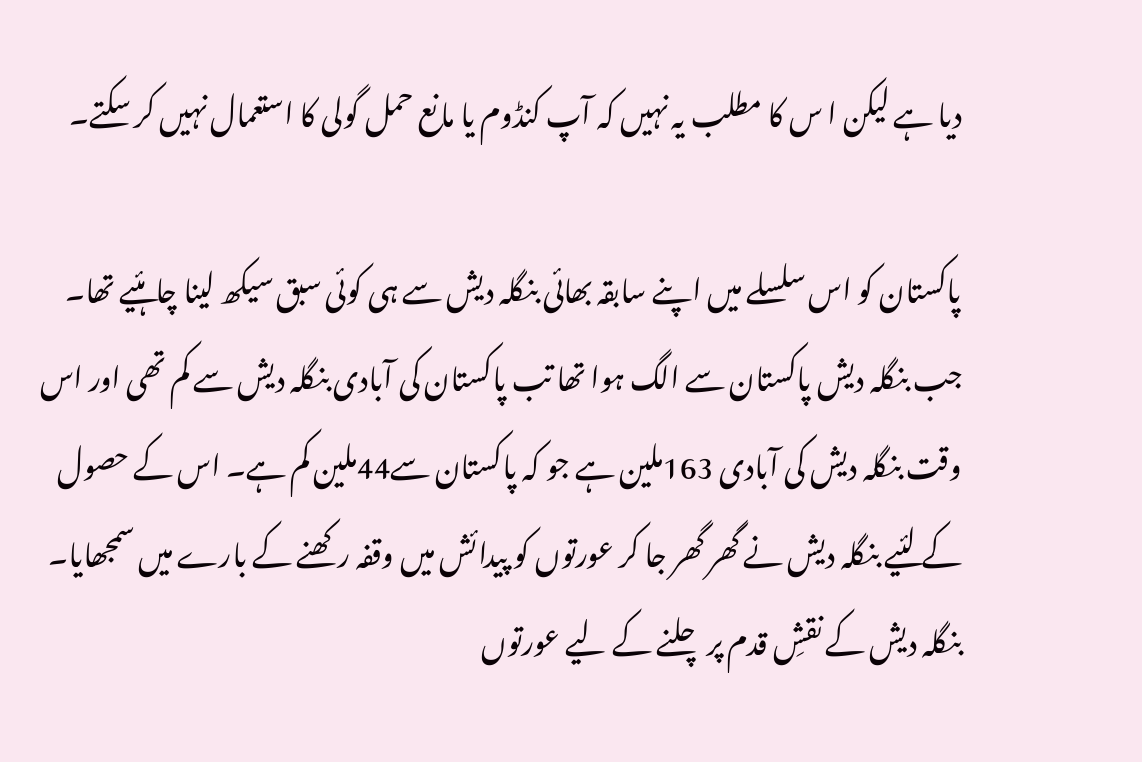دیا ہے لیکن ا س کا مطلب یہ نہیں کہ آپ کنڈوم یا مانع حمل گولی کا استعمال نہیں کر سکتے۔

پاکستان کو اس سلسلے میں اپنے سابقہ بھائی بنگلہ دیش سے ہی کوئی سبق سیکھ لینا چاہئیے تھا۔ جب بنگلہ دیش پاکستان سے الگ ہوا تھا تب پاکستان کی آبادی بنگلہ دیش سے کم تھی اور اس وقت بنگلہ دیش کی آبادی 163ملین ہے جو کہ پاکستان سے44ملین کم ہے۔ اس کے حصول کے لئیے بنگلہ دیش نے گھر گھر جا کر عورتوں کو پیدائش میں وقفہ رکھنے کے بارے میں سمجھایا۔ بنگلہ دیش کے نقشِ قدم پر چلنے کے لیے عورتوں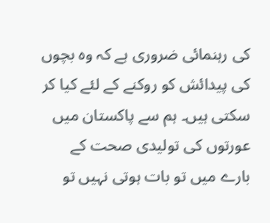کی رہنمائی ضروری ہے کہ وہ بچوں کی پیدائش کو روکنے کے لئے کیا کر سکتی ہیں۔ ہم سے پاکستان میں عورتوں کی تولیدی صحت کے بارے میں تو بات ہوتی نہیں تو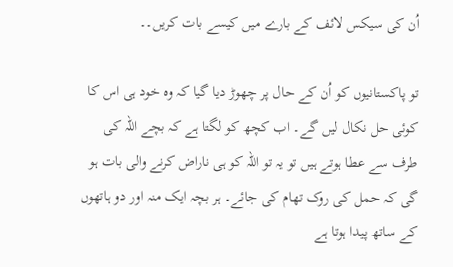اُن کی سیکس لائف کے بارے میں کیسے بات کریں۔۔

تو پاکستانیوں کو اُن کے حال پر چھوڑ دیا گیا کہ وہ خود ہی اس کا کوئی حل نکال لیں گے۔ اب کچھ کو لگتا ہے کہ بچے اللہ کی طرف سے عطا ہوتے ہیں تو یہ تو اللہ کو ہی ناراض کرنے والی بات ہو گی کہ حمل کی روک تھام کی جائے۔ ہر بچہ ایک منہ اور دو ہاتھوں کے ساتھ پیدا ہوتا ہے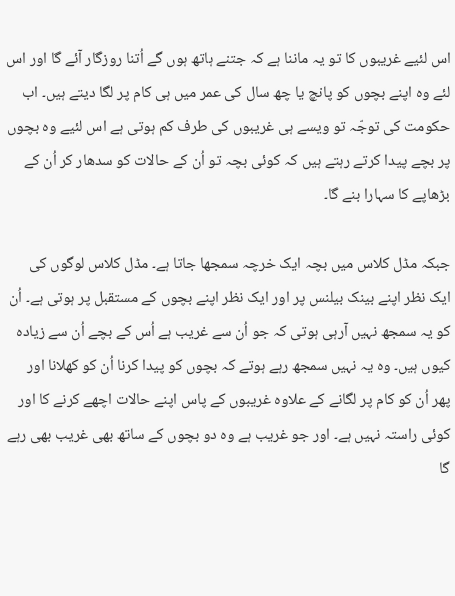اس لئیے غریبوں کا تو یہ ماننا ہے کہ جتنے ہاتھ ہوں گے اُتنا روزگار آئے گا اور اس لئے وہ اپنے بچوں کو پانچ یا چھ سال کی عمر میں ہی کام پر لگا دیتے ہیں۔ اب حکومت کی توجّہ تو ویسے ہی غریبوں کی طرف کم ہوتی ہے اس لئیے وہ بچوں پر بچے پیدا کرتے رہتے ہیں کہ کوئی بچہ تو اُن کے حالات کو سدھار کر اُن کے بڑھاپے کا سہارا بنے گا۔

جبکہ مڈل کلاس میں بچہ ایک خرچہ سمجھا جاتا ہے۔ مڈل کلاس لوگوں کی ایک نظر اپنے بینک بیلنس پر اور ایک نظر اپنے بچوں کے مستقبل پر ہوتی ہے۔ اُن کو یہ سمجھ نہیں آرہی ہوتی کہ جو اُن سے غریب ہے اُس کے بچے اُن سے زیادہ کیوں ہیں۔ وہ یہ نہیں سمجھ رہے ہوتے کہ بچوں کو پیدا کرنا اُن کو کھلانا اور پھر اُن کو کام پر لگانے کے علاوہ غریبوں کے پاس اپنے حالات اچھے کرنے کا اور کوئی راستہ نہیں ہے۔ اور جو غریب ہے وہ دو بچوں کے ساتھ بھی غریب بھی رہے گا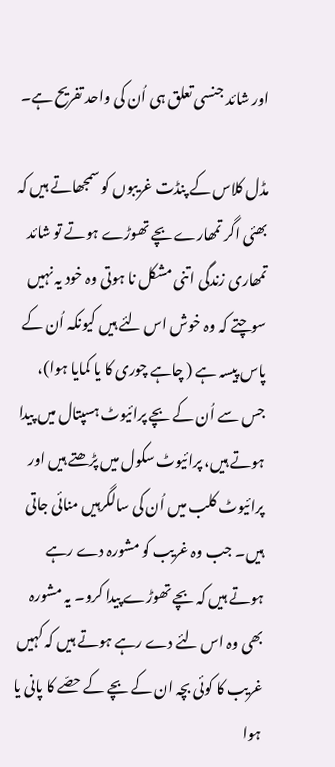اور شائد جنسی تعلق ہی اُن کی واحد تفریح ہے۔

مڈل کلاس کے پنڈت غریبوں کو سمجھاتے ہیں کہ بھئی اگر تمھارے بچے تھوڑے ہوتے تو شائد تمھاری زندگی اتنی مشکل نا ہوتی وہ خود یہ نہیں سوچتے کہ وہ خوش اس لئے ہیں کیونکہ اُن کے پاس پیسہ ہے ( چاہے چوری کا یا کمایا ہوا)، جس سے اُن کے بچے پرائیوٹ ہسپتال میں پیدا ہوتے ہیں، پرائیوٹ سکول میں پڑھتے ہیں اور پرائیوٹ کلب میں اُن کی سالگرہیں منائی جاتی ہیں۔ جب وہ غریب کو مشورہ دے رہے ہوتے ہیں کہ بچے تھوڑے پیدا کرو۔ یہ مشورہ بھی وہ اس لئے دے رہے ہوتے ہیں کہ کہیں غریب کا کوئی بچہ ان کے بچے کے حصّے کا پانی یا ہوا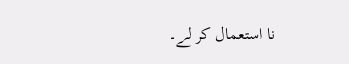نا استعمال کر لے۔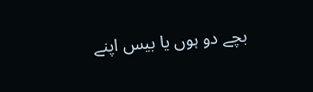بچے دو ہوں یا بیس اپنے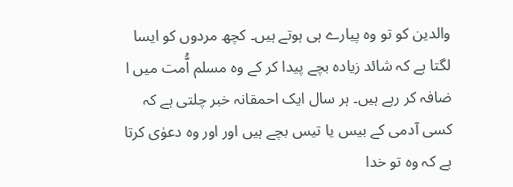والدین کو تو وہ پیارے ہی ہوتے ہیں۔ کچھ مردوں کو ایسا لگتا ہے کہ شائد زیادہ بچے پیدا کر کے وہ مسلم اُّمت میں ا ضافہ کر رہے ہیں۔ ہر سال ایک احمقانہ خبر چلتی ہے کہ کسی آدمی کے بیس یا تیس بچے ہیں اور اور وہ دعوٰی کرتا ہے کہ وہ تو خدا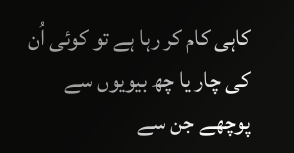کاہی کام کر رہا ہے تو کوئی اُن کی چار یا چھ بیویوں سے پوچھے جن سے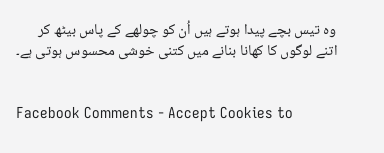وہ تیس بچے پیدا ہوتے ہیں اُن کو چولھے کے پاس بیٹھ کر اتنے لوگوں کا کھانا بنانے میں کتنی خوشی محسوس ہوتی ہے۔


Facebook Comments - Accept Cookies to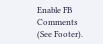Enable FB Comments (See Footer).